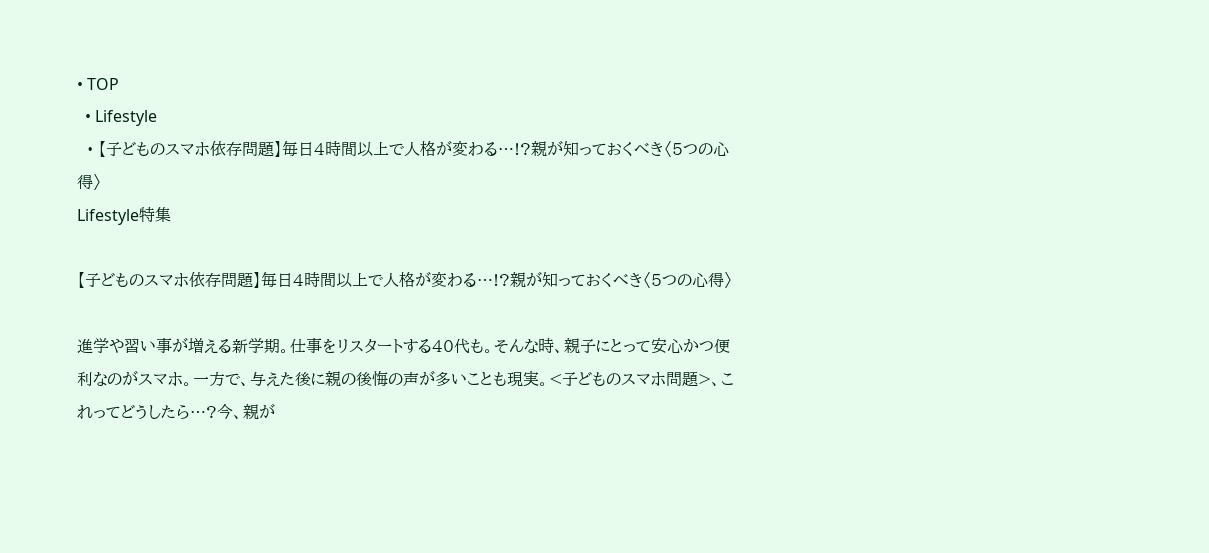• TOP
  • Lifestyle
  • 【子どものスマホ依存問題】毎日4時間以上で人格が変わる…!?親が知っておくべき〈5つの心得〉
Lifestyle特集

【子どものスマホ依存問題】毎日4時間以上で人格が変わる…!?親が知っておくべき〈5つの心得〉

進学や習い事が増える新学期。仕事をリスタートする40代も。そんな時、親子にとって安心かつ便利なのがスマホ。一方で、与えた後に親の後悔の声が多いことも現実。<子どものスマホ問題>、これってどうしたら…?今、親が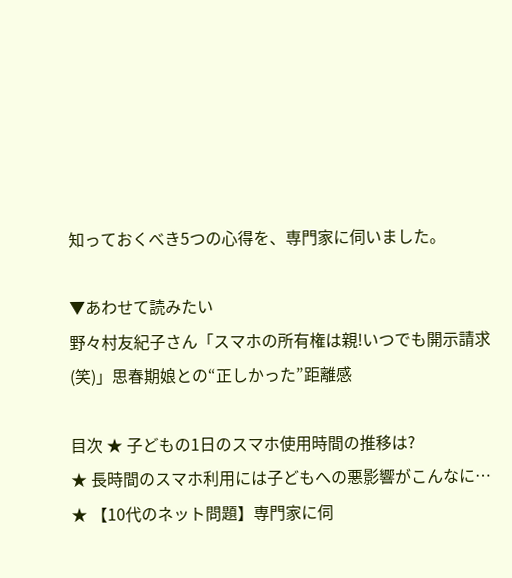知っておくべき5つの心得を、専門家に伺いました。

▼あわせて読みたい
野々村友紀子さん「スマホの所有権は親!いつでも開示請求(笑)」思春期娘との“正しかった”距離感

目次 ★ 子どもの1日のスマホ使用時間の推移は?
★ 長時間のスマホ利用には子どもへの悪影響がこんなに…
★ 【10代のネット問題】専門家に伺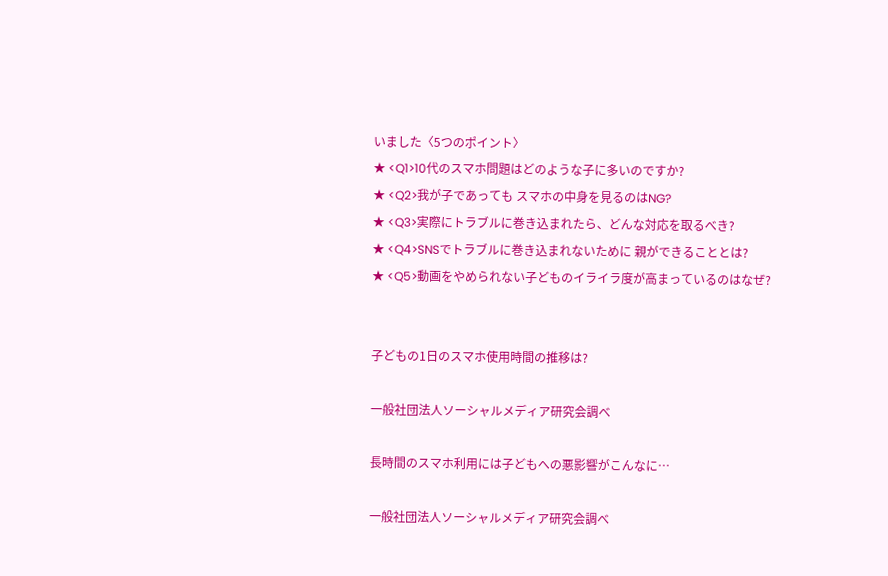いました〈5つのポイント〉
★ <Q1>10代のスマホ問題はどのような子に多いのですか?
★ <Q2>我が子であっても スマホの中身を見るのはNG?
★ <Q3>実際にトラブルに巻き込まれたら、どんな対応を取るべき?
★ <Q4>SNSでトラブルに巻き込まれないために 親ができることとは?
★ <Q5>動画をやめられない子どものイライラ度が高まっているのはなぜ?


子どもの1日のスマホ使用時間の推移は?

一般社団法人ソーシャルメディア研究会調べ

長時間のスマホ利用には子どもへの悪影響がこんなに…

一般社団法人ソーシャルメディア研究会調べ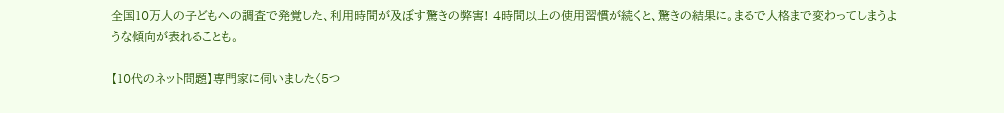全国10万人の子どもへの調査で発覚した、利用時間が及ぼす驚きの弊害! 4時間以上の使用習慣が続くと、驚きの結果に。まるで人格まで変わってしまうような傾向が表れることも。

【10代のネット問題】専門家に伺いました〈5つ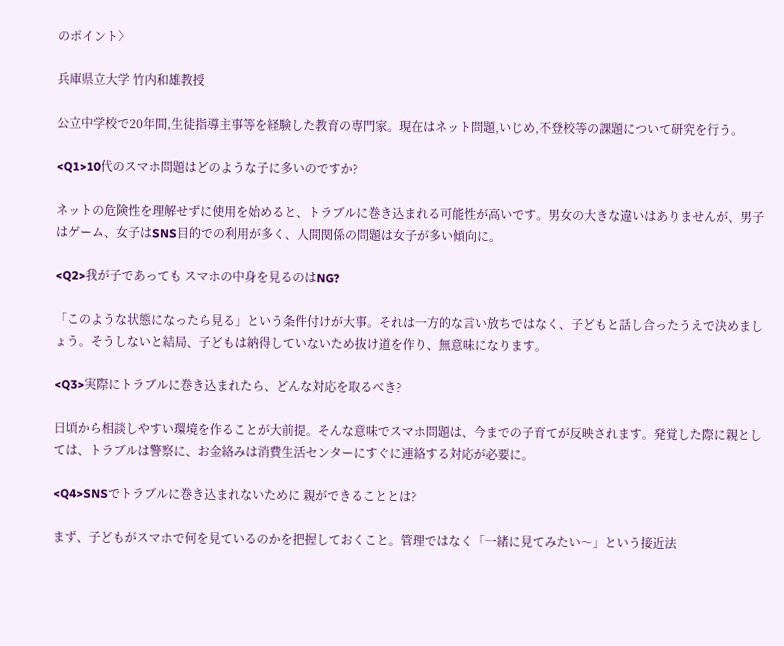のポイント〉

兵庫県立大学 竹内和雄教授

公立中学校で20年間,生徒指導主事等を経験した教育の専門家。現在はネット問題,いじめ,不登校等の課題について研究を行う。

<Q1>10代のスマホ問題はどのような子に多いのですか?

ネットの危険性を理解せずに使用を始めると、トラブルに巻き込まれる可能性が高いです。男女の大きな違いはありませんが、男子はゲーム、女子はSNS目的での利用が多く、人間関係の問題は女子が多い傾向に。

<Q2>我が子であっても スマホの中身を見るのはNG?

「このような状態になったら見る」という条件付けが大事。それは一方的な言い放ちではなく、子どもと話し合ったうえで決めましょう。そうしないと結局、子どもは納得していないため抜け道を作り、無意味になります。

<Q3>実際にトラブルに巻き込まれたら、どんな対応を取るべき?

日頃から相談しやすい環境を作ることが大前提。そんな意味でスマホ問題は、今までの子育てが反映されます。発覚した際に親としては、トラブルは警察に、お金絡みは消費生活センターにすぐに連絡する対応が必要に。

<Q4>SNSでトラブルに巻き込まれないために 親ができることとは?

まず、子どもがスマホで何を見ているのかを把握しておくこと。管理ではなく「一緒に見てみたい〜」という接近法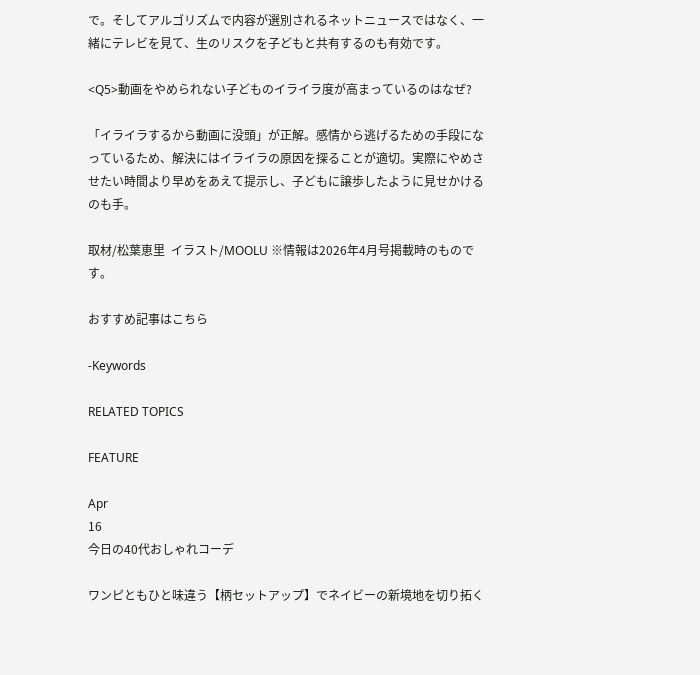で。そしてアルゴリズムで内容が選別されるネットニュースではなく、一緒にテレビを見て、生のリスクを子どもと共有するのも有効です。

<Q5>動画をやめられない子どものイライラ度が高まっているのはなぜ?

「イライラするから動画に没頭」が正解。感情から逃げるための手段になっているため、解決にはイライラの原因を探ることが適切。実際にやめさせたい時間より早めをあえて提示し、子どもに譲歩したように見せかけるのも手。

取材/松葉恵里  イラスト/MOOLU ※情報は2026年4月号掲載時のものです。

おすすめ記事はこちら

-Keywords

RELATED TOPICS

FEATURE

Apr
16
今日の40代おしゃれコーデ

ワンピともひと味違う【柄セットアップ】でネイビーの新境地を切り拓く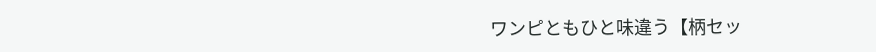ワンピともひと味違う【柄セッ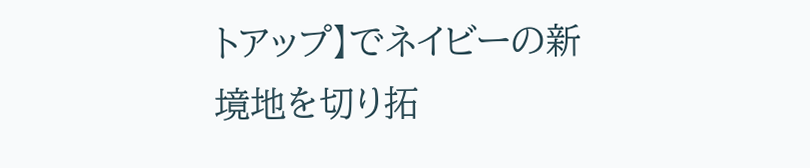トアップ】でネイビーの新境地を切り拓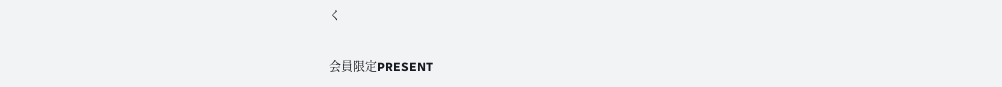く

会員限定PRESENT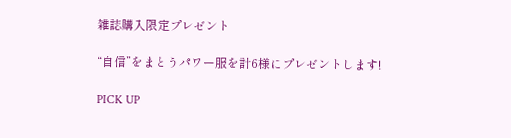雑誌購入限定プレゼント

“自信”をまとうパワー服を計6様にプレゼントします!

PICK UP